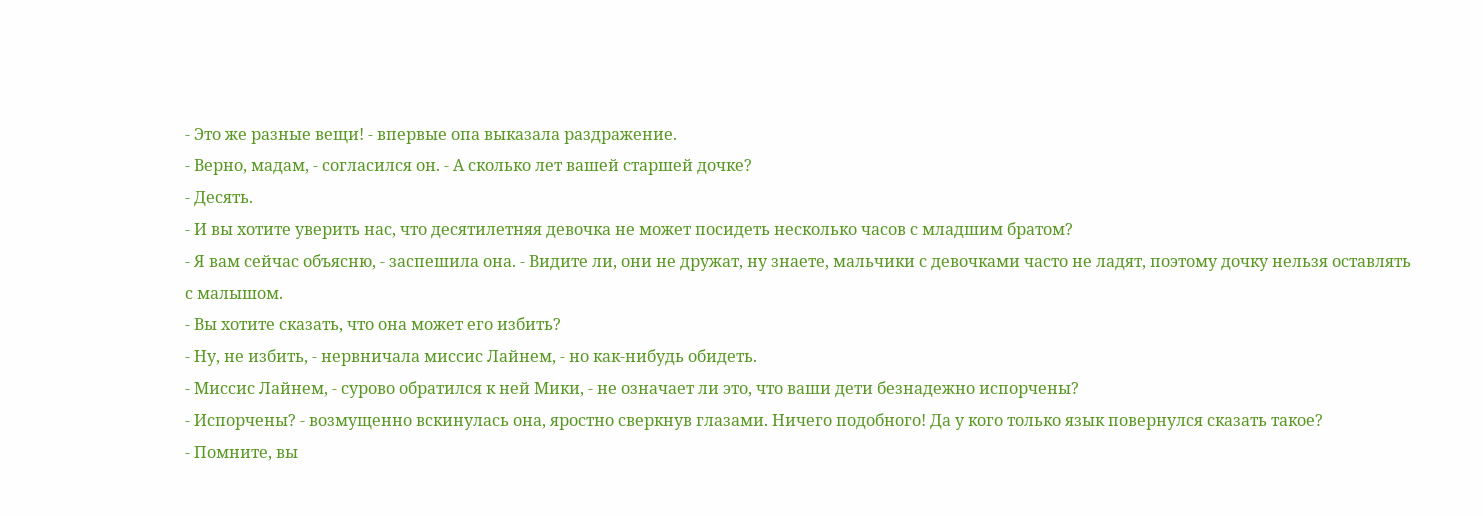- Это же разные вещи! - впервые опа выказала раздражение.
- Верно, мадам, - согласился он. - А сколько лет вашей старшей дочке?
- Десять.
- И вы хотите уверить нас, что десятилетняя девочка не может посидеть несколько часов с младшим братом?
- Я вам сейчас объясню, - заспешила она. - Видите ли, они не дружат, ну знаете, мальчики с девочками часто не ладят, поэтому дочку нельзя оставлять с малышом.
- Вы хотите сказать, что она может его избить?
- Ну, не избить, - нервничала миссис Лайнем, - но как-нибудь обидеть.
- Миссис Лайнем, - сурово обратился к ней Мики, - не означает ли это, что ваши дети безнадежно испорчены?
- Испорчены? - возмущенно вскинулась она, яростно сверкнув глазами. Ничего подобного! Да у кого только язык повернулся сказать такое?
- Помните, вы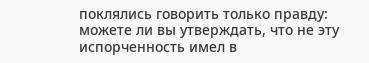поклялись говорить только правду:
можете ли вы утверждать, что не эту испорченность имел в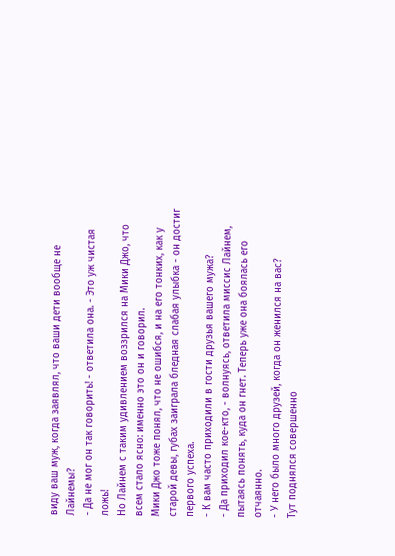виду ваш муж, когда заявлял, что ваши дети вообще не Лайнемы?
- Да не мог он так говорить! - ответила она. - Это уж чистая ложь!
Но Лайнем с таким удивлением воззрился на Мики Джо, что всем стало ясно: именно это он и говорил.
Мики Джо тоже понял, что не ошибся, и на его тонких, как у старой девы, губах заиграла бледная слабая улыбка - он достиг первого успеха.
- К вам часто приходили в гости друзья вашего мужа?
- Да приходил кое-кто, - волнуясь, ответила миссис Лайнем, пытаясь понять, куда он гнет. Теперь уже она боялась его отчаянно.
- У него было много друзей, когда он женился на вас?
Тут поднялся совершенно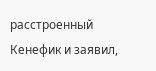расстроенный Кенефик и заявил,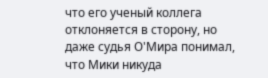что его ученый коллега отклоняется в сторону, но даже судья О'Мира понимал, что Мики никуда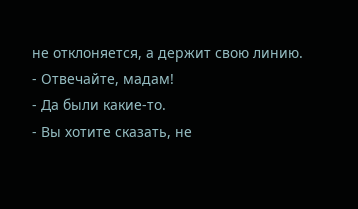не отклоняется, а держит свою линию.
- Отвечайте, мадам!
- Да были какие-то.
- Вы хотите сказать, не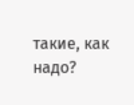такие, как надо?